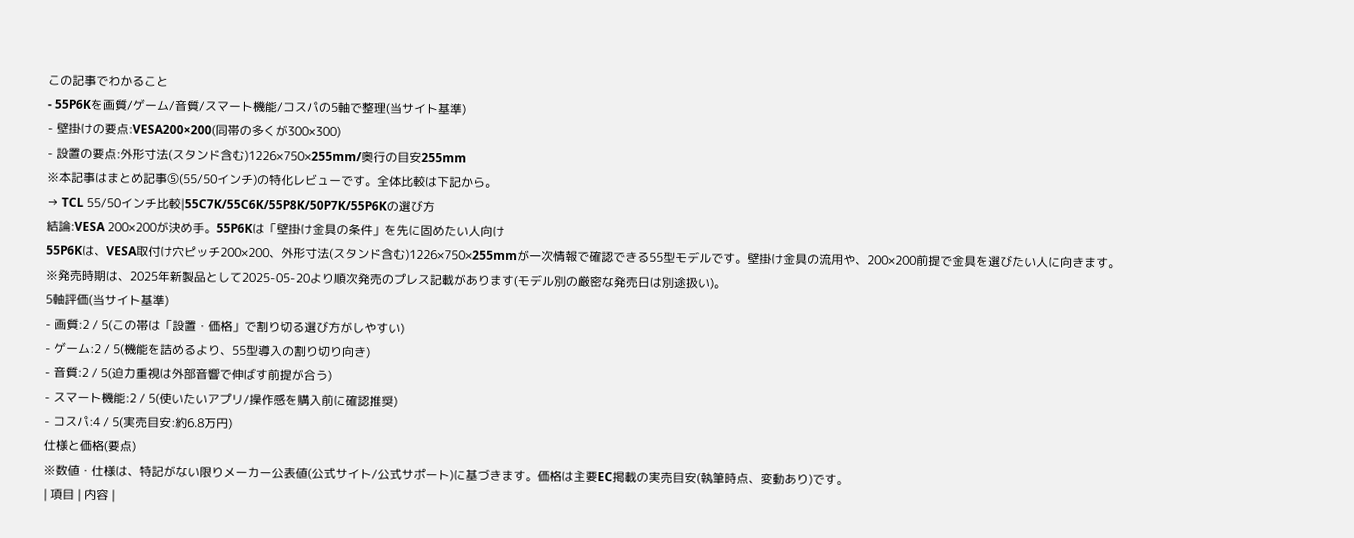この記事でわかること
- 55P6Kを画質/ゲーム/音質/スマート機能/コスパの5軸で整理(当サイト基準)
- 壁掛けの要点:VESA200×200(同帯の多くが300×300)
- 設置の要点:外形寸法(スタンド含む)1226×750×255mm/奥行の目安255mm
※本記事はまとめ記事⑤(55/50インチ)の特化レビューです。全体比較は下記から。
→ TCL 55/50インチ比較|55C7K/55C6K/55P8K/50P7K/55P6Kの選び方
結論:VESA 200×200が決め手。55P6Kは「壁掛け金具の条件」を先に固めたい人向け
55P6Kは、VESA取付け穴ピッチ200×200、外形寸法(スタンド含む)1226×750×255mmが一次情報で確認できる55型モデルです。壁掛け金具の流用や、200×200前提で金具を選びたい人に向きます。
※発売時期は、2025年新製品として2025-05-20より順次発売のプレス記載があります(モデル別の厳密な発売日は別途扱い)。
5軸評価(当サイト基準)
- 画質:2 / 5(この帯は「設置・価格」で割り切る選び方がしやすい)
- ゲーム:2 / 5(機能を詰めるより、55型導入の割り切り向き)
- 音質:2 / 5(迫力重視は外部音響で伸ばす前提が合う)
- スマート機能:2 / 5(使いたいアプリ/操作感を購入前に確認推奨)
- コスパ:4 / 5(実売目安:約6.8万円)
仕様と価格(要点)
※数値・仕様は、特記がない限りメーカー公表値(公式サイト/公式サポート)に基づきます。価格は主要EC掲載の実売目安(執筆時点、変動あり)です。
| 項目 | 内容 |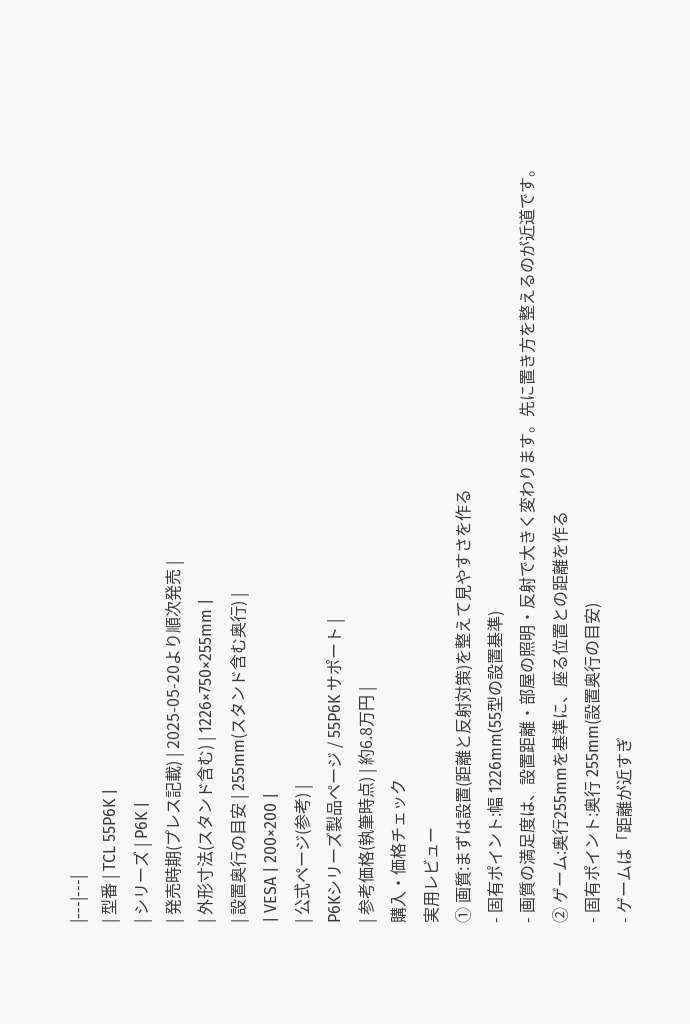|---|---|
| 型番 | TCL 55P6K |
| シリーズ | P6K |
| 発売時期(プレス記載) | 2025-05-20より順次発売 |
| 外形寸法(スタンド含む) | 1226×750×255mm |
| 設置奥行の目安 | 255mm(スタンド含む奥行) |
| VESA | 200×200 |
| 公式ページ(参考) |
P6Kシリーズ製品ページ / 55P6K サポート |
| 参考価格(執筆時点) | 約6.8万円 |
購入・価格チェック
実用レビュー
① 画質:まずは設置(距離と反射対策)を整えて見やすさを作る
- 固有ポイント:幅 1226mm(55型の設置基準)
- 画質の満足度は、設置距離・部屋の照明・反射で大きく変わります。先に置き方を整えるのが近道です。
② ゲーム:奥行255mmを基準に、座る位置との距離を作る
- 固有ポイント:奥行 255mm(設置奥行の目安)
- ゲームは「距離が近すぎ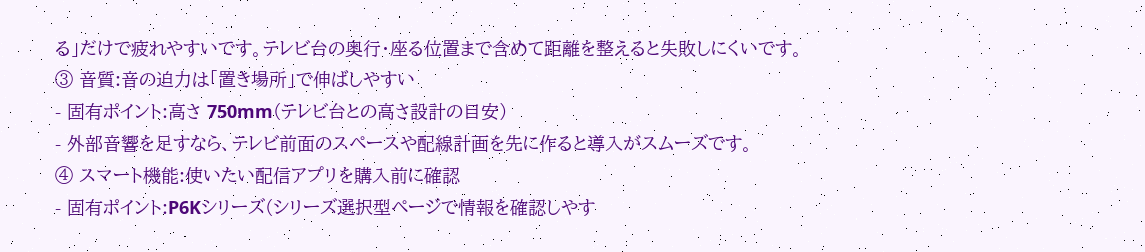る」だけで疲れやすいです。テレビ台の奥行・座る位置まで含めて距離を整えると失敗しにくいです。
③ 音質:音の迫力は「置き場所」で伸ばしやすい
- 固有ポイント:高さ 750mm(テレビ台との高さ設計の目安)
- 外部音響を足すなら、テレビ前面のスペースや配線計画を先に作ると導入がスムーズです。
④ スマート機能:使いたい配信アプリを購入前に確認
- 固有ポイント:P6Kシリーズ(シリーズ選択型ページで情報を確認しやす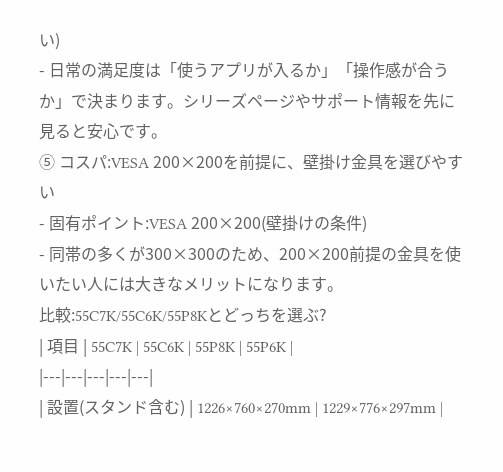い)
- 日常の満足度は「使うアプリが入るか」「操作感が合うか」で決まります。シリーズページやサポート情報を先に見ると安心です。
⑤ コスパ:VESA 200×200を前提に、壁掛け金具を選びやすい
- 固有ポイント:VESA 200×200(壁掛けの条件)
- 同帯の多くが300×300のため、200×200前提の金具を使いたい人には大きなメリットになります。
比較:55C7K/55C6K/55P8Kとどっちを選ぶ?
| 項目 | 55C7K | 55C6K | 55P8K | 55P6K |
|---|---|---|---|---|
| 設置(スタンド含む) | 1226×760×270mm | 1229×776×297mm |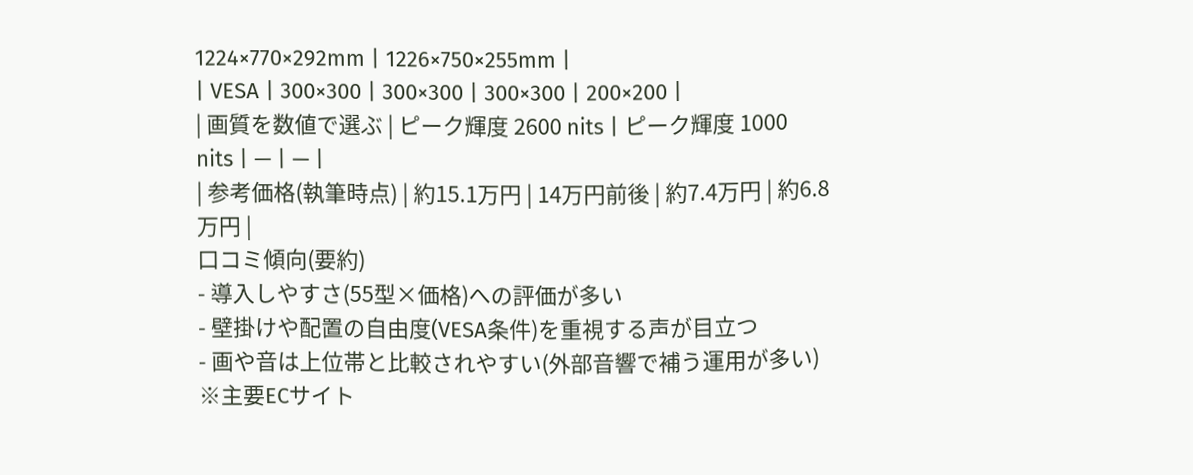1224×770×292mm | 1226×750×255mm |
| VESA | 300×300 | 300×300 | 300×300 | 200×200 |
| 画質を数値で選ぶ | ピーク輝度 2600 nits | ピーク輝度 1000 nits | — | — |
| 参考価格(執筆時点) | 約15.1万円 | 14万円前後 | 約7.4万円 | 約6.8万円 |
口コミ傾向(要約)
- 導入しやすさ(55型×価格)への評価が多い
- 壁掛けや配置の自由度(VESA条件)を重視する声が目立つ
- 画や音は上位帯と比較されやすい(外部音響で補う運用が多い)
※主要ECサイト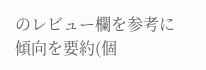のレビュー欄を参考に傾向を要約(個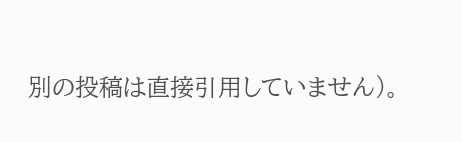別の投稿は直接引用していません)。